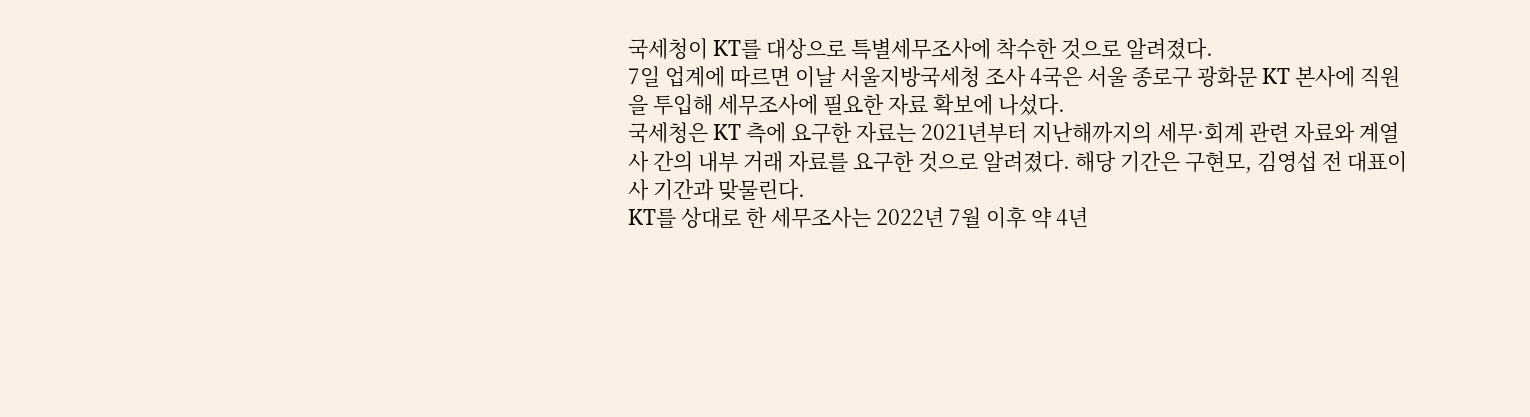국세청이 KT를 대상으로 특별세무조사에 착수한 것으로 알려졌다.
7일 업계에 따르면 이날 서울지방국세청 조사 4국은 서울 종로구 광화문 KT 본사에 직원을 투입해 세무조사에 필요한 자료 확보에 나섰다.
국세청은 KT 측에 요구한 자료는 2021년부터 지난해까지의 세무·회계 관련 자료와 계열사 간의 내부 거래 자료를 요구한 것으로 알려졌다. 해당 기간은 구현모, 김영섭 전 대표이사 기간과 맞물린다.
KT를 상대로 한 세무조사는 2022년 7월 이후 약 4년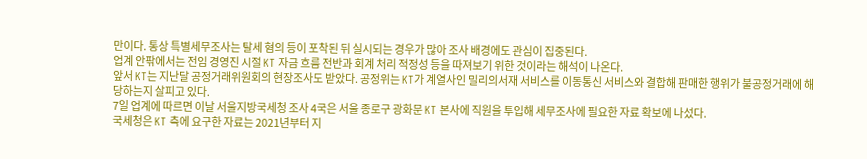만이다. 통상 특별세무조사는 탈세 혐의 등이 포착된 뒤 실시되는 경우가 많아 조사 배경에도 관심이 집중된다.
업계 안팎에서는 전임 경영진 시절 KT 자금 흐름 전반과 회계 처리 적정성 등을 따져보기 위한 것이라는 해석이 나온다.
앞서 KT는 지난달 공정거래위원회의 현장조사도 받았다. 공정위는 KT가 계열사인 밀리의서재 서비스를 이동통신 서비스와 결합해 판매한 행위가 불공정거래에 해당하는지 살피고 있다.
7일 업계에 따르면 이날 서울지방국세청 조사 4국은 서울 종로구 광화문 KT 본사에 직원을 투입해 세무조사에 필요한 자료 확보에 나섰다.
국세청은 KT 측에 요구한 자료는 2021년부터 지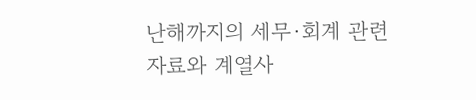난해까지의 세무·회계 관련 자료와 계열사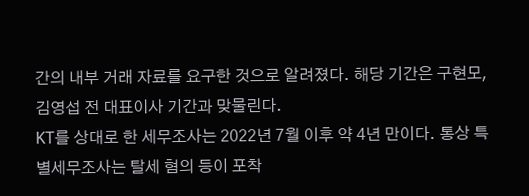간의 내부 거래 자료를 요구한 것으로 알려졌다. 해당 기간은 구현모, 김영섭 전 대표이사 기간과 맞물린다.
KT를 상대로 한 세무조사는 2022년 7월 이후 약 4년 만이다. 통상 특별세무조사는 탈세 혐의 등이 포착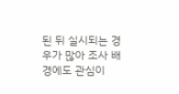된 뒤 실시되는 경우가 많아 조사 배경에도 관심이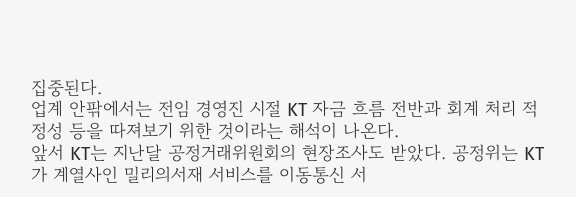집중된다.
업계 안팎에서는 전임 경영진 시절 KT 자금 흐름 전반과 회계 처리 적정성 등을 따져보기 위한 것이라는 해석이 나온다.
앞서 KT는 지난달 공정거래위원회의 현장조사도 받았다. 공정위는 KT가 계열사인 밀리의서재 서비스를 이동통신 서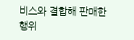비스와 결합해 판매한 행위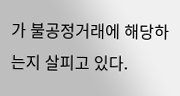가 불공정거래에 해당하는지 살피고 있다.